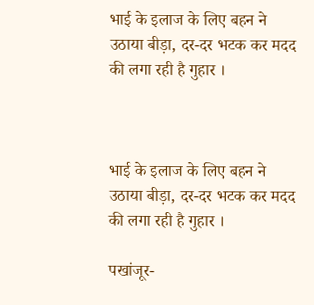भाई के इलाज के लिए बहन ने उठाया बीड़ा, दर-दर भटक कर मदद की लगा रही है गुहार ।



भाई के इलाज के लिए बहन ने उठाया बीड़ा, दर-दर भटक कर मदद की लगा रही है गुहार ।

पखांजूर-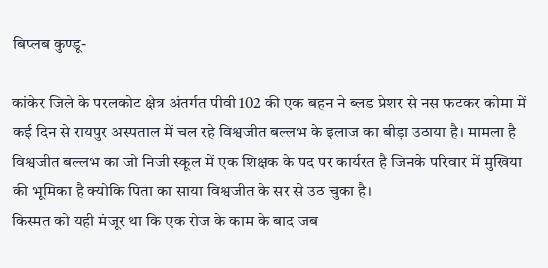बिप्लब कुण्डू-

कांकेर जिले के परलकोट क्षेत्र अंतर्गत पीवी 102 की एक बहन ने ब्लड प्रेशर से नस फटकर कोमा में कई दिन से रायपुर अस्पताल में चल रहे विश्वजीत बल्लभ के इलाज का बीड़ा उठाया है। मामला है विश्वजीत बल्लभ का जो निजी स्कूल में एक शिक्षक के पद पर कार्यरत है जिनके परिवार में मुखिया की भूमिका है क्योकि पिता का साया विश्वजीत के सर से उठ चुका है।
किस्मत को यही मंजूर था कि एक रोज के काम के बाद जब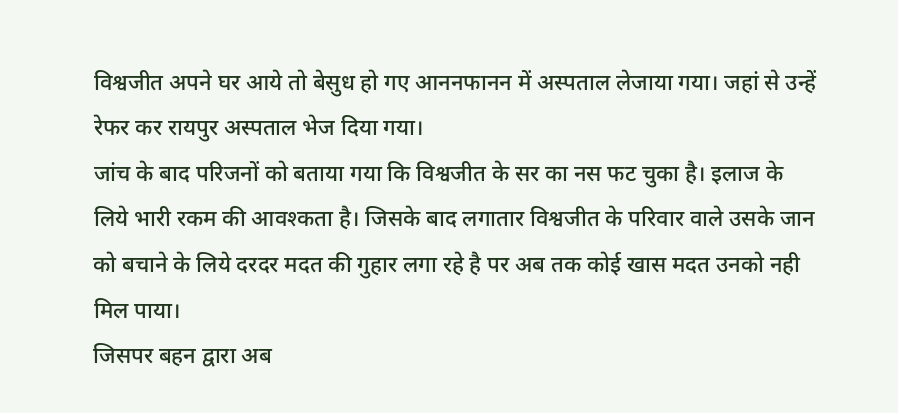विश्वजीत अपने घर आये तो बेसुध हो गए आननफानन में अस्पताल लेजाया गया। जहां से उन्हें रेफर कर रायपुर अस्पताल भेज दिया गया।
जांच के बाद परिजनों को बताया गया कि विश्वजीत के सर का नस फट चुका है। इलाज के लिये भारी रकम की आवश्कता है। जिसके बाद लगातार विश्वजीत के परिवार वाले उसके जान को बचाने के लिये दरदर मदत की गुहार लगा रहे है पर अब तक कोई खास मदत उनको नही मिल पाया।
जिसपर बहन द्वारा अब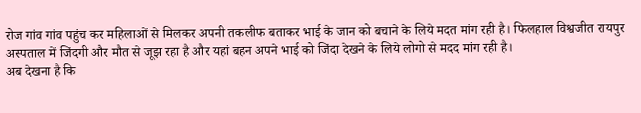रोज गांव गांव पहुंच कर महिलाओं से मिलकर अपनी तकलीफ बताकर भाई के जान को बचाने के लिये मदत मांग रही है। फिलहाल विश्वजीत रायपुर अस्पताल में जिंदगी और मौत से जूझ रहा है और यहां बहन अपने भाई को जिंदा देखने के लिये लोगो से मदद मांग रही है।
अब देखना है कि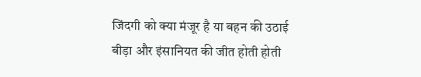जिंदगी को क्या मंजूर है या बहन की उठाई बीड़ा और इंसानियत की जीत होती होती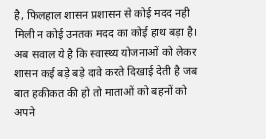है, फिलहाल शासन प्रशासन से कोई मदद नही मिली न कोई उनतक मदद का कोई हाथ बड़ा है। अब सवाल ये है कि स्वास्थ्य योजनाओं को लेकर शासन कई बड़े बड़े दावे करते दिखाई देती है जब बात हकीकत की हो तो माताओं को बहनों को अपने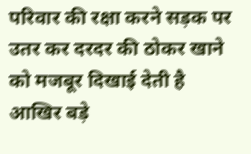परिवार की रक्षा करने सड़क पर उतर कर दरदर की ठोकर खाने को मजबूर दिखाई देती है आखिर बड़े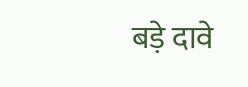बड़े दावे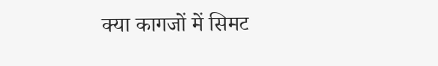क्या कागजों में सिमट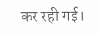कर रही गई।